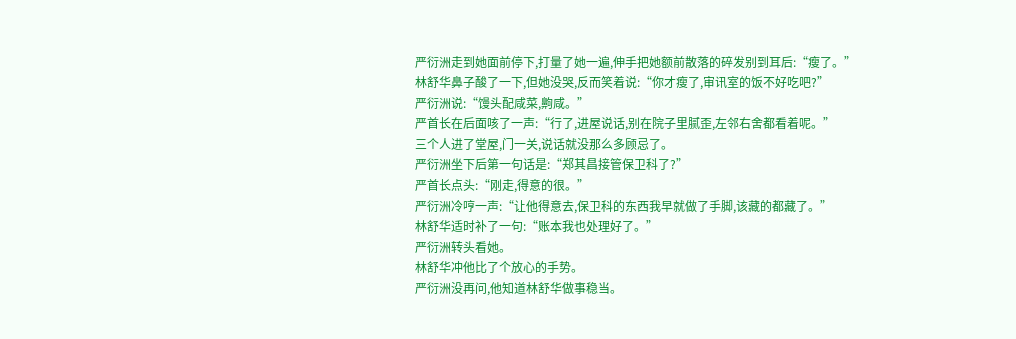严衍洲走到她面前停下,打量了她一遍,伸手把她额前散落的碎发别到耳后:“瘦了。”
林舒华鼻子酸了一下,但她没哭,反而笑着说:“你才瘦了,审讯室的饭不好吃吧?”
严衍洲说:“馒头配咸菜,齁咸。”
严首长在后面咳了一声:“行了,进屋说话,别在院子里腻歪,左邻右舍都看着呢。”
三个人进了堂屋,门一关,说话就没那么多顾忌了。
严衍洲坐下后第一句话是:“郑其昌接管保卫科了?”
严首长点头:“刚走,得意的很。”
严衍洲冷哼一声:“让他得意去,保卫科的东西我早就做了手脚,该藏的都藏了。”
林舒华适时补了一句:“账本我也处理好了。”
严衍洲转头看她。
林舒华冲他比了个放心的手势。
严衍洲没再问,他知道林舒华做事稳当。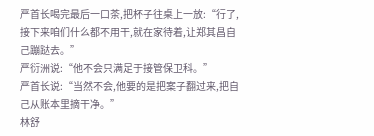严首长喝完最后一口茶,把杯子往桌上一放:“行了,接下来咱们什么都不用干,就在家待着,让郑其昌自己蹦跶去。”
严衍洲说:“他不会只满足于接管保卫科。”
严首长说:“当然不会,他要的是把案子翻过来,把自己从账本里摘干净。”
林舒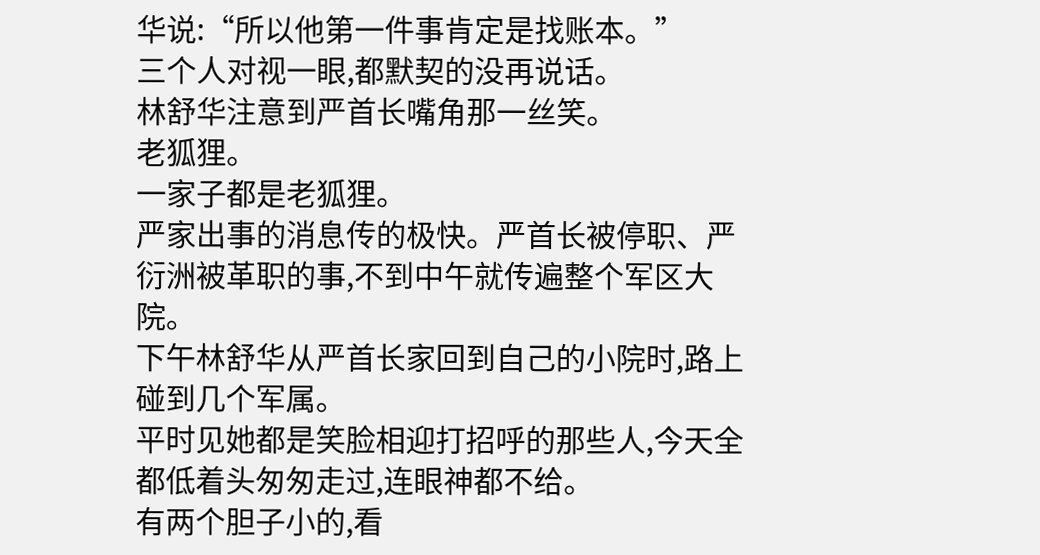华说:“所以他第一件事肯定是找账本。”
三个人对视一眼,都默契的没再说话。
林舒华注意到严首长嘴角那一丝笑。
老狐狸。
一家子都是老狐狸。
严家出事的消息传的极快。严首长被停职、严衍洲被革职的事,不到中午就传遍整个军区大院。
下午林舒华从严首长家回到自己的小院时,路上碰到几个军属。
平时见她都是笑脸相迎打招呼的那些人,今天全都低着头匆匆走过,连眼神都不给。
有两个胆子小的,看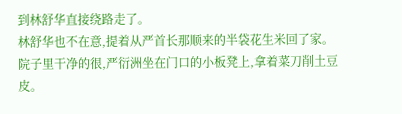到林舒华直接绕路走了。
林舒华也不在意,提着从严首长那顺来的半袋花生米回了家。
院子里干净的很,严衍洲坐在门口的小板凳上,拿着菜刀削土豆皮。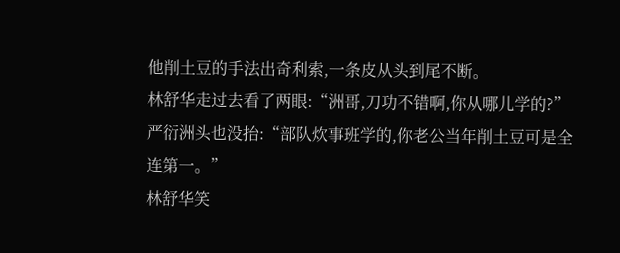他削土豆的手法出奇利索,一条皮从头到尾不断。
林舒华走过去看了两眼:“洲哥,刀功不错啊,你从哪儿学的?”
严衍洲头也没抬:“部队炊事班学的,你老公当年削土豆可是全连第一。”
林舒华笑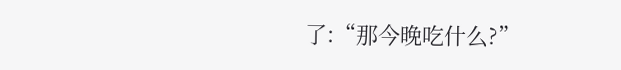了:“那今晚吃什么?”